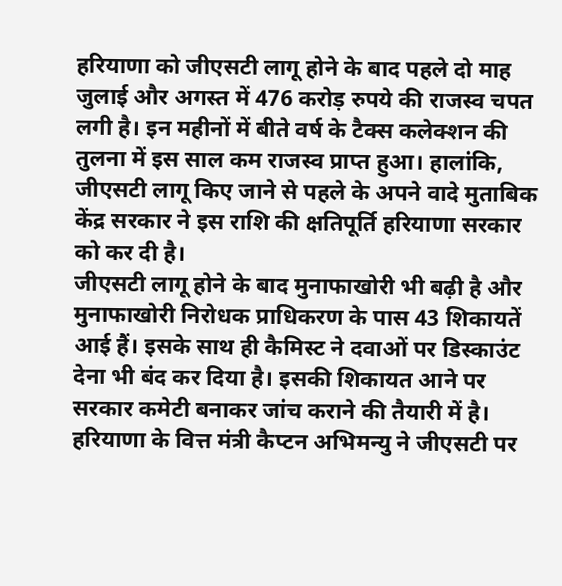हरियाणा को जीएसटी लागू होने के बाद पहले दो माह जुलाई और अगस्त में 476 करोड़ रुपये की राजस्व चपत लगी है। इन महीनों में बीते वर्ष के टैक्स कलेक्शन की तुलना में इस साल कम राजस्व प्राप्त हुआ। हालांकि, जीएसटी लागू किए जाने से पहले के अपने वादे मुताबिक केंद्र सरकार ने इस राशि की क्षतिपूर्ति हरियाणा सरकार को कर दी है।
जीएसटी लागू होने के बाद मुनाफाखोरी भी बढ़ी है और मुनाफाखोरी निरोधक प्राधिकरण के पास 43 शिकायतें आई हैं। इसके साथ ही कैमिस्ट ने दवाओं पर डिस्काउंट देना भी बंद कर दिया है। इसकी शिकायत आने पर सरकार कमेटी बनाकर जांच कराने की तैयारी में है। हरियाणा के वित्त मंत्री कैप्टन अभिमन्यु ने जीएसटी पर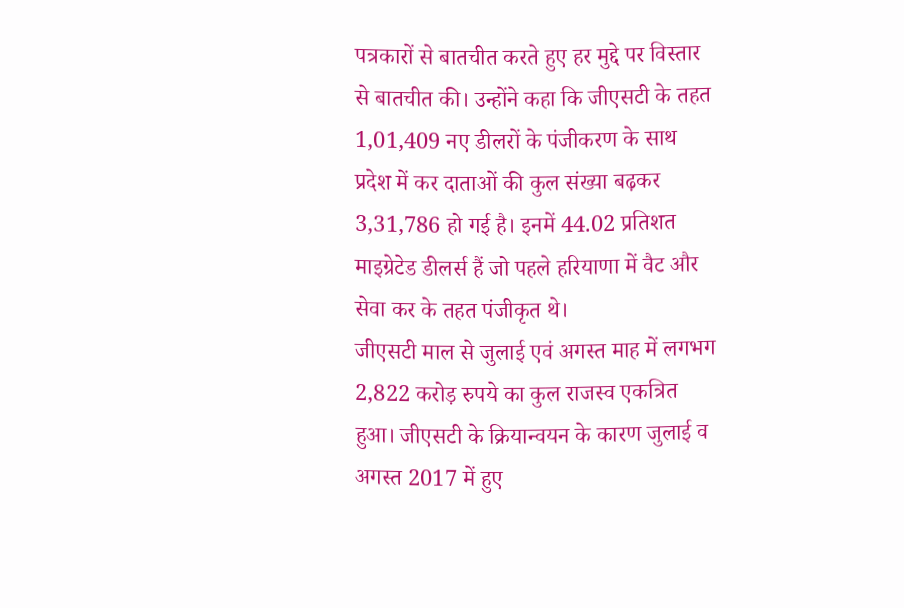पत्रकारों से बातचीत करते हुए हर मुद्दे पर विस्तार से बातचीत की। उन्होंने कहा कि जीएसटी के तहत 1,01,409 नए डीलरों के पंजीकरण के साथ प्रदेश में कर दाताओं की कुल संख्या बढ़कर 3,31,786 हो गई है। इनमें 44.02 प्रतिशत माइग्रेटेड डीलर्स हैं जो पहले हरियाणा में वैट और सेवा कर के तहत पंजीकृत थे।
जीएसटी माल से जुलाई एवं अगस्त माह में लगभग 2,822 करोड़ रुपये का कुल राजस्व एकत्रित हुआ। जीएसटी के क्रियान्वयन के कारण जुलाई व अगस्त 2017 में हुए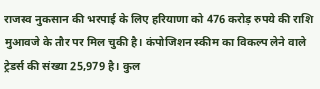राजस्व नुकसान की भरपाई के लिए हरियाणा को 476 करोड़ रुपये की राशि मुआवजे के तौर पर मिल चुकी है। कंपोजिशन स्कीम का विकल्प लेने वाले ट्रेडर्स की संख्या 25,979 है। कुल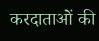करदाताओं की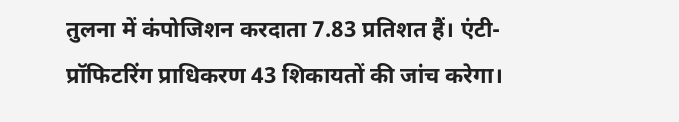तुलना में कंपोजिशन करदाता 7.83 प्रतिशत हैं। एंटी-प्रॉफिटरिंग प्राधिकरण 43 शिकायतों की जांच करेगा।